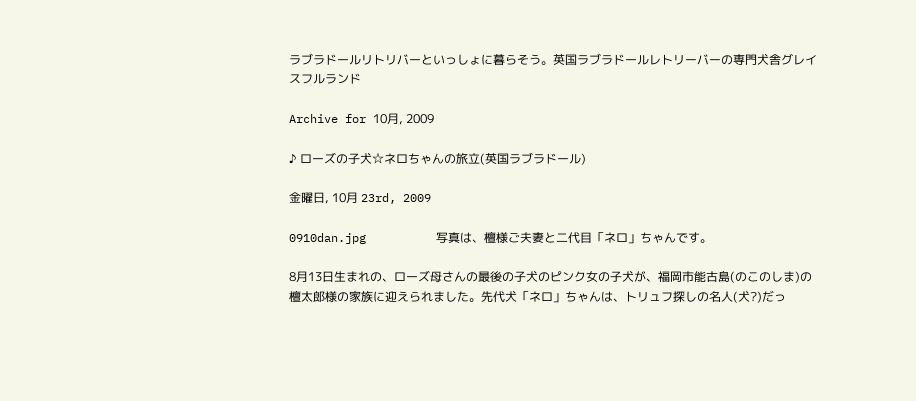ラブラドールリトリバーといっしょに暮らそう。英国ラブラドールレトリーバーの専門犬舎グレイスフルランド

Archive for 10月, 2009

♪ ローズの子犬☆ネロちゃんの旅立(英国ラブラドール)

金曜日, 10月 23rd, 2009

0910dan.jpg          写真は、檀様ご夫妻と二代目「ネロ」ちゃんです。

8月13日生まれの、ローズ母さんの最後の子犬のピンク女の子犬が、福岡市能古島(のこのしま)の檀太郎様の家族に迎えられました。先代犬「ネロ」ちゃんは、トリュフ探しの名人(犬?)だっ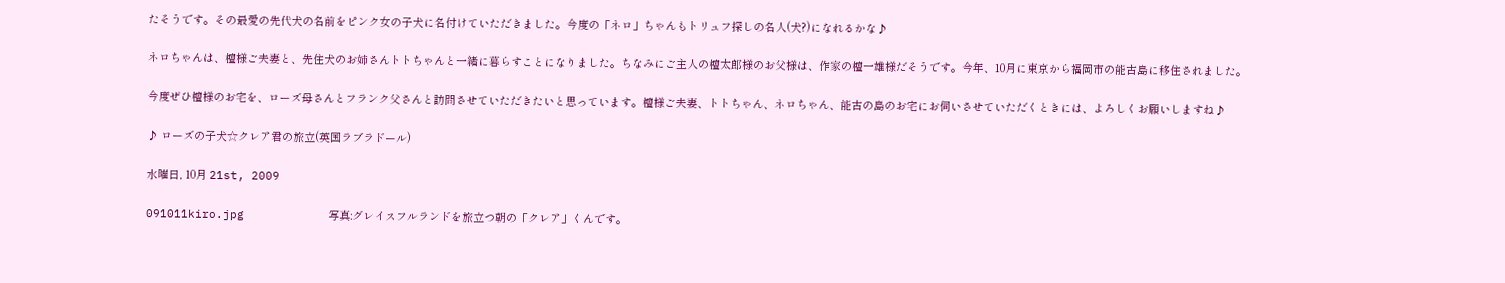たそうです。その最愛の先代犬の名前をピンク女の子犬に名付けていただきました。今度の「ネロ」ちゃんもトリュフ探しの名人(犬?)になれるかな♪

ネロちゃんは、檀様ご夫妻と、先住犬のお姉さんトトちゃんと一緒に暮らすことになりました。ちなみにご主人の檀太郎様のお父様は、作家の檀一雄様だそうです。今年、10月に東京から福岡市の能古島に移住されました。

今度ぜひ檀様のお宅を、ローズ母さんとフランク父さんと訪問させていただきたいと思っています。檀様ご夫妻、トトちゃん、ネロちゃん、能古の島のお宅にお伺いさせていただくときには、よろしくお願いしますね♪

♪ ローズの子犬☆クレア君の旅立(英国ラブラドール)

水曜日, 10月 21st, 2009

091011kiro.jpg            写真:グレイスフルランドを旅立つ朝の「クレア」くんです。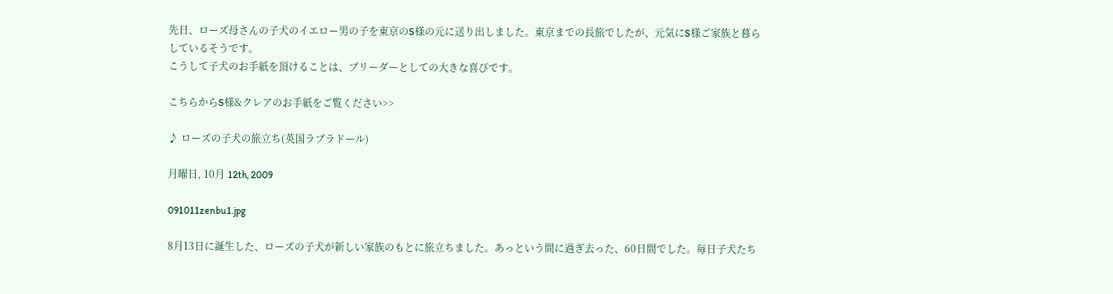先日、ローズ母さんの子犬のイエロー男の子を東京のS様の元に送り出しました。東京までの長旅でしたが、元気にS様ご家族と暮らしているそうです。
こうして子犬のお手紙を頂けることは、ブリーダーとしての大きな喜びです。

こちらからS様&クレアのお手紙をご覧ください>>

♪ ローズの子犬の旅立ち(英国ラブラドール)

月曜日, 10月 12th, 2009

091011zenbu1.jpg

8月13日に誕生した、ローズの子犬が新しい家族のもとに旅立ちました。あっという間に過ぎ去った、60日間でした。毎日子犬たち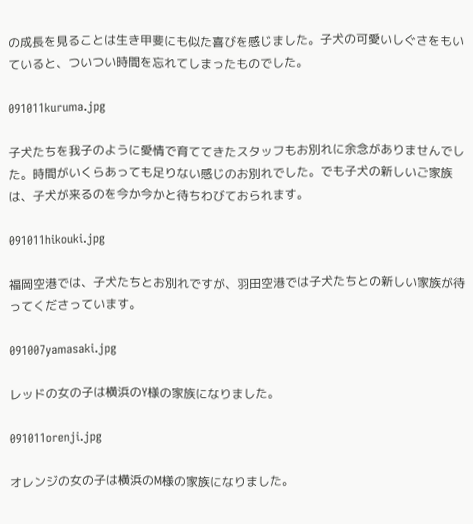の成長を見ることは生き甲斐にも似た喜びを感じました。子犬の可愛いしぐさをもいていると、ついつい時間を忘れてしまったものでした。

091011kuruma.jpg

子犬たちを我子のように愛情で育ててきたスタッフもお別れに余念がありませんでした。時間がいくらあっても足りない感じのお別れでした。でも子犬の新しいご家族は、子犬が来るのを今か今かと待ちわびておられます。

091011hikouki.jpg

福岡空港では、子犬たちとお別れですが、羽田空港では子犬たちとの新しい家族が待ってくださっています。

091007yamasaki.jpg

レッドの女の子は横浜のY様の家族になりました。

091011orenji.jpg

オレンジの女の子は横浜のM様の家族になりました。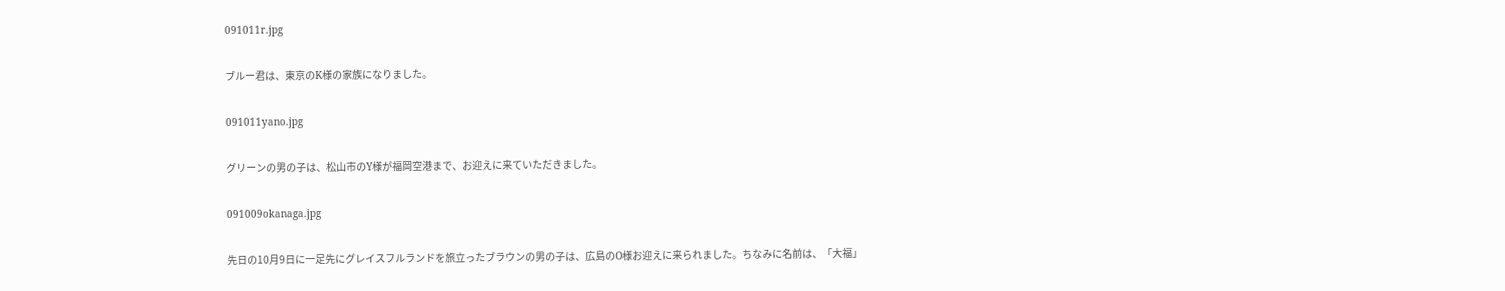091011r.jpg

ブルー君は、東京のK様の家族になりました。

091011yano.jpg

グリーンの男の子は、松山市のY様が福岡空港まで、お迎えに来ていただきました。

091009okanaga.jpg

先日の10月9日に一足先にグレイスフルランドを旅立ったブラウンの男の子は、広島のO様お迎えに来られました。ちなみに名前は、「大福」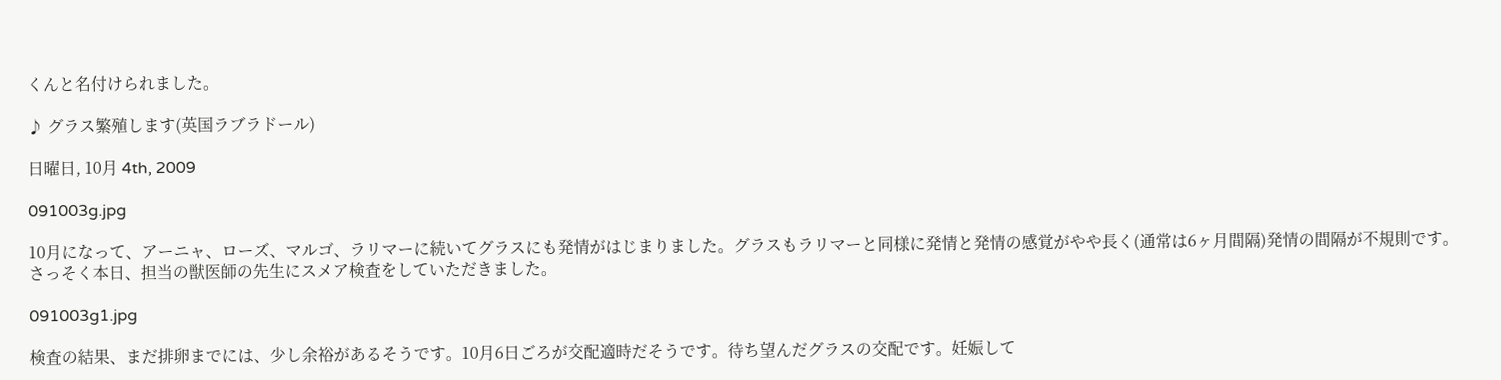くんと名付けられました。

♪ グラス繁殖します(英国ラブラドール)

日曜日, 10月 4th, 2009

091003g.jpg

10月になって、アーニャ、ローズ、マルゴ、ラリマーに続いてグラスにも発情がはじまりました。グラスもラリマーと同様に発情と発情の感覚がやや長く(通常は6ヶ月間隔)発情の間隔が不規則です。さっそく本日、担当の獣医師の先生にスメア検査をしていただきました。

091003g1.jpg

検査の結果、まだ排卵までには、少し余裕があるそうです。10月6日ごろが交配適時だそうです。待ち望んだグラスの交配です。妊娠して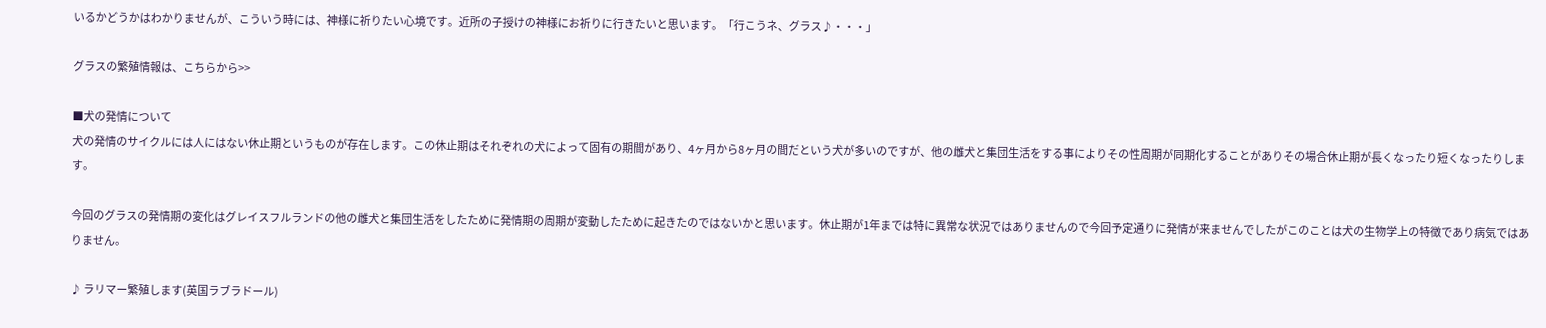いるかどうかはわかりませんが、こういう時には、神様に祈りたい心境です。近所の子授けの神様にお祈りに行きたいと思います。「行こうネ、グラス♪・・・」

グラスの繁殖情報は、こちらから>>

■犬の発情について
犬の発情のサイクルには人にはない休止期というものが存在します。この休止期はそれぞれの犬によって固有の期間があり、4ヶ月から8ヶ月の間だという犬が多いのですが、他の雌犬と集団生活をする事によりその性周期が同期化することがありその場合休止期が長くなったり短くなったりします。

今回のグラスの発情期の変化はグレイスフルランドの他の雌犬と集団生活をしたために発情期の周期が変動したために起きたのではないかと思います。休止期が1年までは特に異常な状況ではありませんので今回予定通りに発情が来ませんでしたがこのことは犬の生物学上の特徴であり病気ではありません。

♪ ラリマー繁殖します(英国ラブラドール)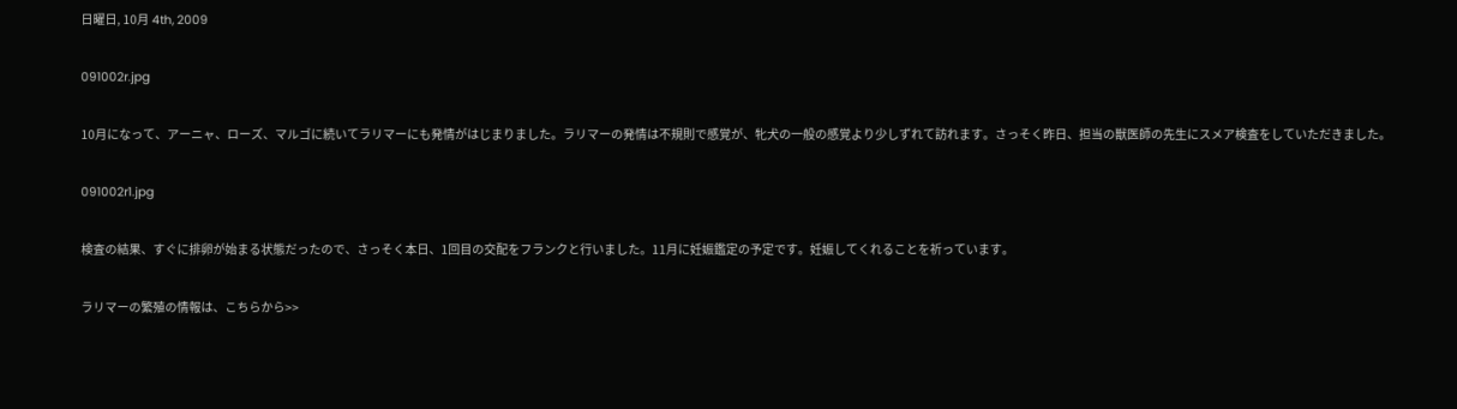日曜日, 10月 4th, 2009

091002r.jpg

10月になって、アーニャ、ローズ、マルゴに続いてラリマーにも発情がはじまりました。ラリマーの発情は不規則で感覚が、牝犬の一般の感覚より少しずれて訪れます。さっそく昨日、担当の獣医師の先生にスメア検査をしていただきました。

091002r1.jpg

検査の結果、すぐに排卵が始まる状態だったので、さっそく本日、1回目の交配をフランクと行いました。11月に妊娠鑑定の予定です。妊娠してくれることを祈っています。

ラリマーの繁殖の情報は、こちらから>>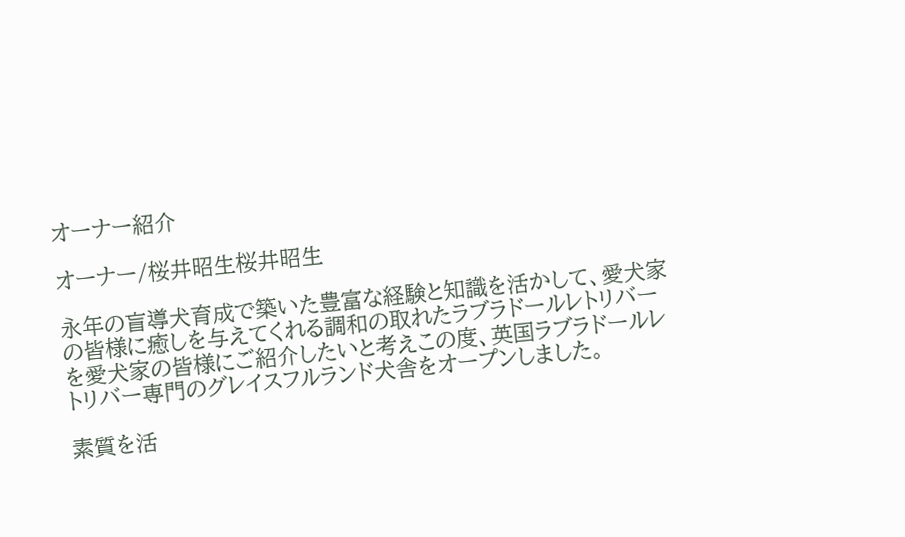オーナー紹介

オーナー/桜井昭生桜井昭生

永年の盲導犬育成で築いた豊富な経験と知識を活かして、愛犬家の皆様に癒しを与えてくれる調和の取れたラブラドールレトリバーを愛犬家の皆様にご紹介したいと考えこの度、英国ラブラドールレトリバー専門のグレイスフルランド犬舎をオープンしました。

素質を活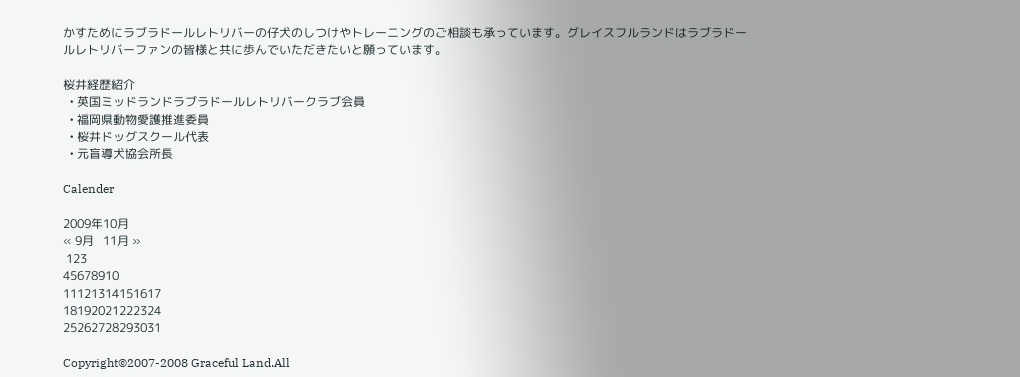かすためにラブラドールレトリバーの仔犬のしつけやトレーニングのご相談も承っています。グレイスフルランドはラブラドールレトリバーファンの皆様と共に歩んでいただきたいと願っています。

桜井経歴紹介
  • 英国ミッドランドラブラドールレトリバークラブ会員
  • 福岡県動物愛護推進委員
  • 桜井ドッグスクール代表
  • 元盲導犬協会所長

Calender

2009年10月
« 9月   11月 »
 123
45678910
11121314151617
18192021222324
25262728293031

Copyright©2007-2008 Graceful Land.All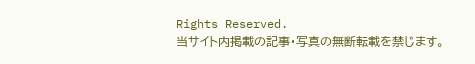Rights Reserved.
当サイト内掲載の記事・写真の無断転載を禁じます。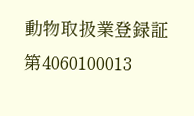動物取扱業登録証 第4060100013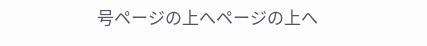号ページの上へページの上へ